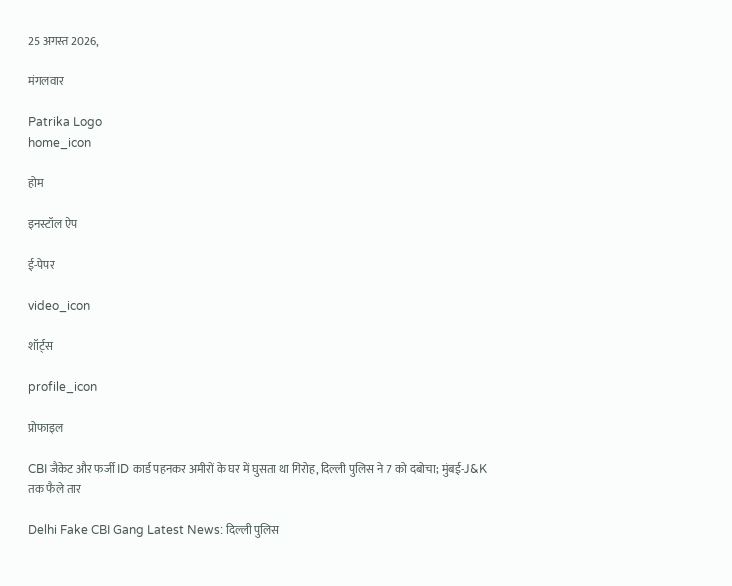25 अगस्त 2026,

मंगलवार

Patrika Logo
home_icon

होम

इनस्टॉल ऐप

ई-पेपर

video_icon

शॉर्ट्स

profile_icon

प्रोफाइल

CBI जैकेट और फर्जी ID कार्ड पहनकर अमीरों के घर में घुसता था गिरोह, दिल्ली पुलिस ने 7 को दबोचा; मुंबई-J&K तक फैले तार

Delhi Fake CBI Gang Latest News: दिल्ली पुलिस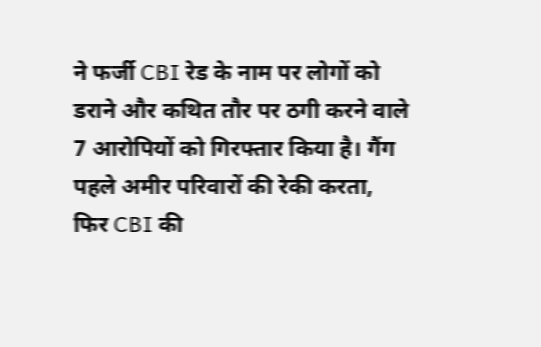ने फर्जी CBI रेड के नाम पर लोगों को डराने और कथित तौर पर ठगी करने वाले 7 आरोपियों को गिरफ्तार किया है। गैंग पहले अमीर परिवारों की रेकी करता, फिर CBI की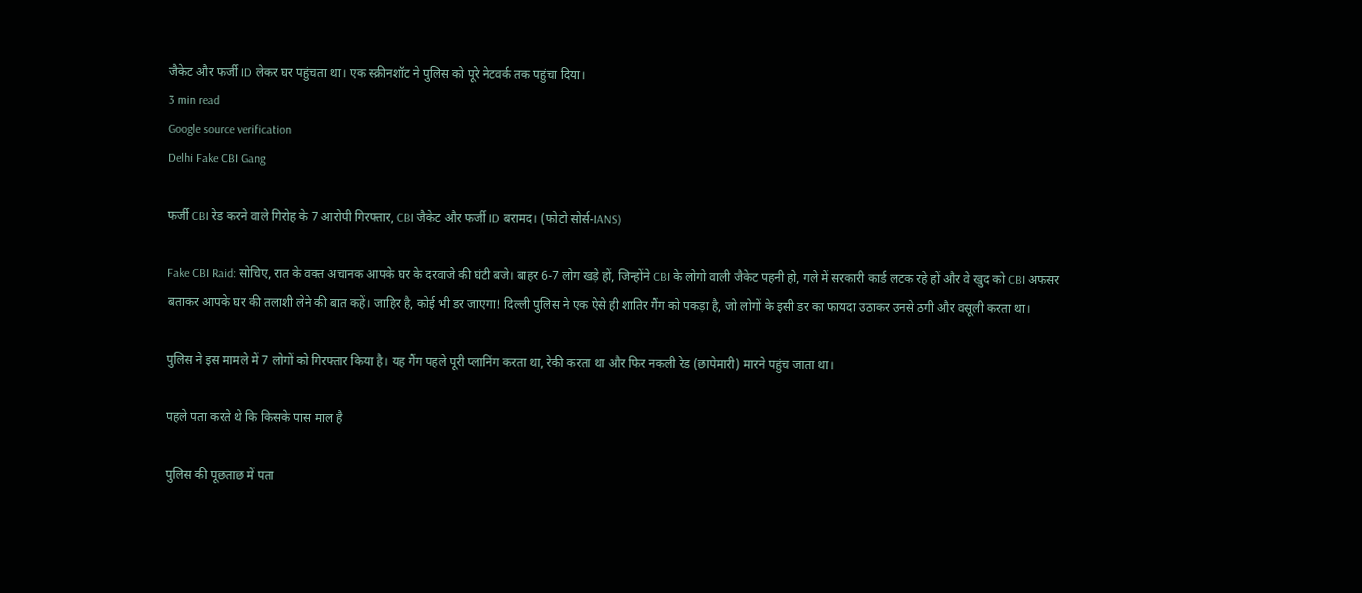जैकेट और फर्जी ID लेकर घर पहुंचता था। एक स्क्रीनशॉट ने पुलिस को पूरे नेटवर्क तक पहुंचा दिया।
3 min read
Google source verification
Delhi Fake CBI Gang

फर्जी CBI रेड करने वाले गिरोह के 7 आरोपी गिरफ्तार, CBI जैकेट और फर्जी ID बरामद। (फोटो सोर्स-IANS)

Fake CBI Raid: सोचिए, रात के वक्त अचानक आपके घर के दरवाजे की घंटी बजे। बाहर 6-7 लोग खड़े हों, जिन्होंने CBI के लोगो वाली जैकेट पहनी हो, गले में सरकारी कार्ड लटक रहे हों और वे खुद को CBI अफसर बताकर आपके घर की तलाशी लेने की बात कहें। जाहिर है, कोई भी डर जाएगा! दिल्ली पुलिस ने एक ऐसे ही शातिर गैंग को पकड़ा है, जो लोगों के इसी डर का फायदा उठाकर उनसे ठगी और वसूली करता था।

पुलिस ने इस मामले में 7 लोगों को गिरफ्तार किया है। यह गैंग पहले पूरी प्लानिंग करता था, रेकी करता था और फिर नकली रेड (छापेमारी) मारने पहुंच जाता था।

पहले पता करते थे कि किसके पास माल है

पुलिस की पूछताछ में पता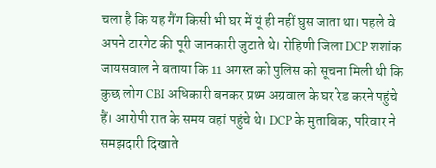चला है कि यह गैंग किसी भी घर में यूं ही नहीं घुस जाता था। पहले वे अपने टारगेट की पूरी जानकारी जुटाते थे। रोहिणी जिला DCP शशांक जायसवाल ने बताया कि 11 अगस्त को पुलिस को सूचना मिली थी कि कुछ लोग CBI अधिकारी बनकर प्रथ्म अग्रवाल के घर रेड करने पहुंचे हैं। आरोपी रात के समय वहां पहुंचे थे। DCP के मुताबिक, परिवार ने समझदारी दिखाते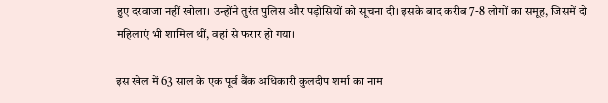हुए दरवाजा नहीं खोला। उन्होंने तुरंत पुलिस और पड़ोसियों को सूचना दी। इसके बाद करीब 7-8 लोगों का समूह, जिसमें दो महिलाएं भी शामिल थीं, वहां से फरार हो गया।

इस खेल में 63 साल के एक पूर्व बैंक अधिकारी कुलदीप शर्मा का नाम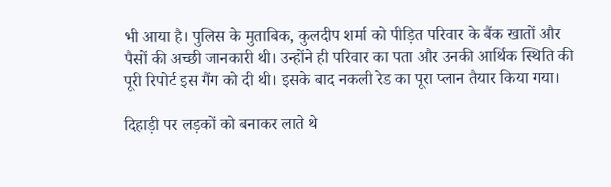भी आया है। पुलिस के मुताबिक, कुलदीप शर्मा को पीड़ित परिवार के बैंक खातों और पैसों की अच्छी जानकारी थी। उन्होंने ही परिवार का पता और उनकी आर्थिक स्थिति की पूरी रिपोर्ट इस गैंग को दी थी। इसके बाद नकली रेड का पूरा प्लान तैयार किया गया।

दिहाड़ी पर लड़कों को बनाकर लाते थे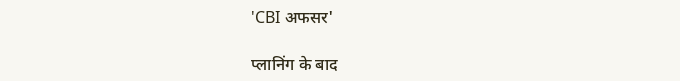'CBI अफसर'

प्लानिंग के बाद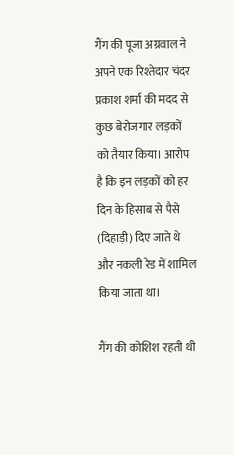गैंग की पूजा अग्रवाल ने अपने एक रिश्तेदार चंदर प्रकाश शर्मा की मदद से कुछ बेरोजगार लड़कों को तैयार किया। आरोप है कि इन लड़कों को हर दिन के हिसाब से पैसे (दिहाड़ी) दिए जाते थे और नकली रेड में शामिल किया जाता था।

गैंग की कोशिश रहती थी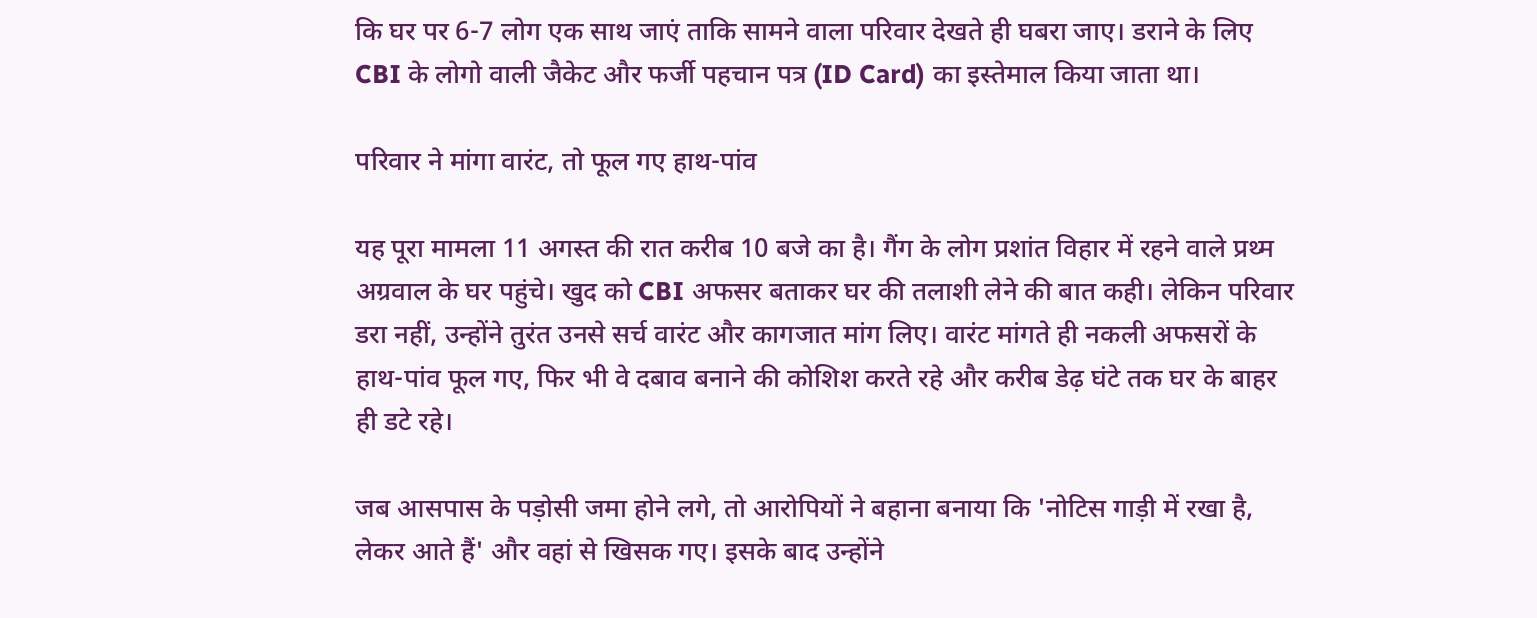कि घर पर 6-7 लोग एक साथ जाएं ताकि सामने वाला परिवार देखते ही घबरा जाए। डराने के लिए CBI के लोगो वाली जैकेट और फर्जी पहचान पत्र (ID Card) का इस्तेमाल किया जाता था।

परिवार ने मांगा वारंट, तो फूल गए हाथ-पांव

यह पूरा मामला 11 अगस्त की रात करीब 10 बजे का है। गैंग के लोग प्रशांत विहार में रहने वाले प्रथ्म अग्रवाल के घर पहुंचे। खुद को CBI अफसर बताकर घर की तलाशी लेने की बात कही। लेकिन परिवार डरा नहीं, उन्होंने तुरंत उनसे सर्च वारंट और कागजात मांग लिए। वारंट मांगते ही नकली अफसरों के हाथ-पांव फूल गए, फिर भी वे दबाव बनाने की कोशिश करते रहे और करीब डेढ़ घंटे तक घर के बाहर ही डटे रहे।

जब आसपास के पड़ोसी जमा होने लगे, तो आरोपियों ने बहाना बनाया कि 'नोटिस गाड़ी में रखा है, लेकर आते हैं' और वहां से खिसक गए। इसके बाद उन्होंने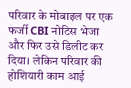परिवार के मोबाइल पर एक फर्जी CBI नोटिस भेजा और फिर उसे डिलीट कर दिया। लेकिन परिवार की होशियारी काम आई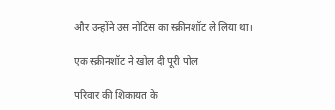और उन्होंने उस नोटिस का स्क्रीनशॉट ले लिया था।

एक स्क्रीनशॉट ने खोल दी पूरी पोल

परिवार की शिकायत के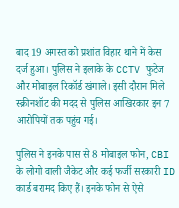बाद 19 अगस्त को प्रशांत विहार थाने में केस दर्ज हुआ। पुलिस ने इलाके के CCTV फुटेज और मोबाइल रिकॉर्ड खंगाले। इसी दौरान मिले स्क्रीनशॉट की मदद से पुलिस आखिरकार इन 7 आरोपियों तक पहुंच गई।

पुलिस ने इनके पास से 8 मोबाइल फोन, CBI के लोगो वाली जैकेट और कई फर्जी सरकारी ID कार्ड बरामद किए हैं। इनके फोन से ऐसे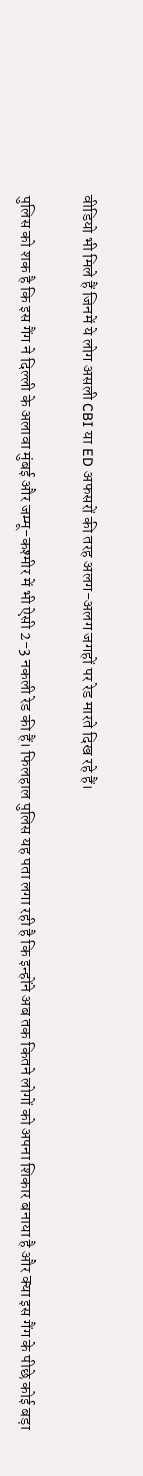वीडियो भी मिले हैं जिनमें ये लोग असली CBI या ED अफसरों की तरह अलग-अलग जगहों पर रेड मारते दिख रहे हैं।

पुलिस को शक है कि इस गैंग ने दिल्ली के अलावा मुंबई और जम्मू-कश्मीर में भी ऐसी 2-3 नकली रेड की हैं। फिलहाल पुलिस यह पता लगा रही है कि इन्होंने अब तक कितने लोगों को अपना शिकार बनाया है और क्या इस गैंग के पीछे कोई बड़ा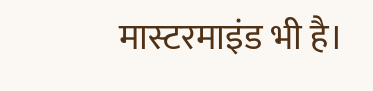मास्टरमाइंड भी है।